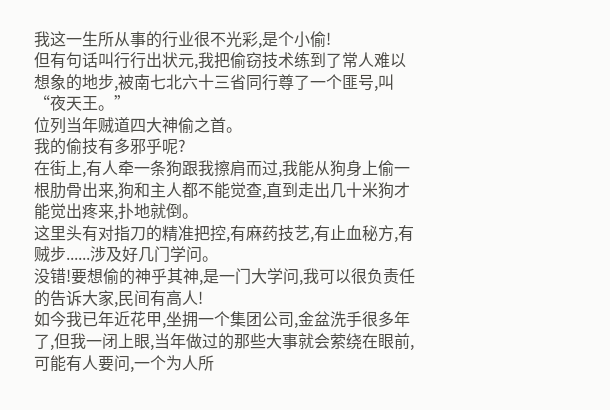我这一生所从事的行业很不光彩,是个小偷!
但有句话叫行行出状元,我把偷窃技术练到了常人难以想象的地步,被南七北六十三省同行尊了一个匪号,叫“夜天王。”
位列当年贼道四大神偷之首。
我的偷技有多邪乎呢?
在街上,有人牵一条狗跟我擦肩而过,我能从狗身上偷一根肋骨出来,狗和主人都不能觉查,直到走出几十米狗才能觉出疼来,扑地就倒。
这里头有对指刀的精准把控,有麻药技艺,有止血秘方,有贼步......涉及好几门学问。
没错!要想偷的神乎其神,是一门大学问,我可以很负责任的告诉大家,民间有高人!
如今我已年近花甲,坐拥一个集团公司,金盆洗手很多年了,但我一闭上眼,当年做过的那些大事就会萦绕在眼前,可能有人要问,一个为人所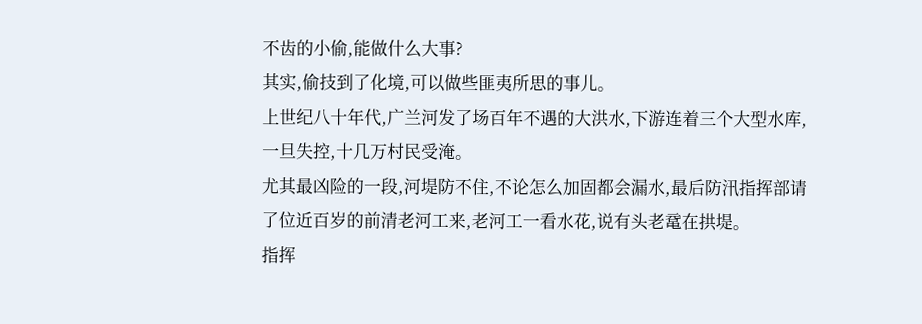不齿的小偷,能做什么大事?
其实,偷技到了化境,可以做些匪夷所思的事儿。
上世纪八十年代,广兰河发了场百年不遇的大洪水,下游连着三个大型水库,一旦失控,十几万村民受淹。
尤其最凶险的一段,河堤防不住,不论怎么加固都会漏水,最后防汛指挥部请了位近百岁的前清老河工来,老河工一看水花,说有头老鼋在拱堤。
指挥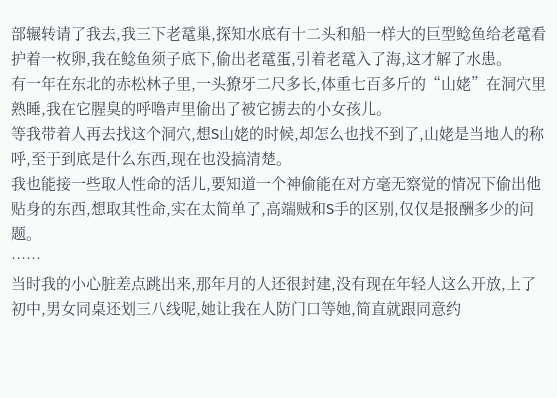部辗转请了我去,我三下老鼋巢,探知水底有十二头和船一样大的巨型鲶鱼给老鼋看护着一枚卵,我在鲶鱼须子底下,偷出老鼋蛋,引着老鼋入了海,这才解了水患。
有一年在东北的赤松林子里,一头獠牙二尺多长,体重七百多斤的“山姥”在洞穴里熟睡,我在它腥臭的呼噜声里偷出了被它掳去的小女孩儿。
等我带着人再去找这个洞穴,想S山姥的时候,却怎么也找不到了,山姥是当地人的称呼,至于到底是什么东西,现在也没搞清楚。
我也能接一些取人性命的活儿,要知道一个神偷能在对方毫无察觉的情况下偷出他贴身的东西,想取其性命,实在太简单了,高端贼和S手的区别,仅仅是报酬多少的问题。
……
当时我的小心脏差点跳出来,那年月的人还很封建,没有现在年轻人这么开放,上了初中,男女同桌还划三八线呢,她让我在人防门口等她,简直就跟同意约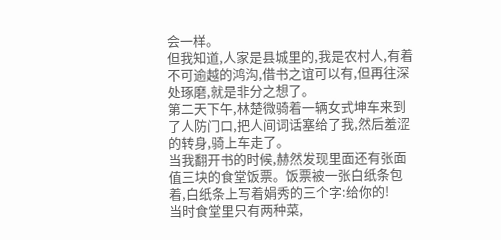会一样。
但我知道,人家是县城里的,我是农村人,有着不可逾越的鸿沟,借书之谊可以有,但再往深处琢磨,就是非分之想了。
第二天下午,林楚微骑着一辆女式坤车来到了人防门口,把人间词话塞给了我,然后羞涩的转身,骑上车走了。
当我翻开书的时候,赫然发现里面还有张面值三块的食堂饭票。饭票被一张白纸条包着,白纸条上写着娟秀的三个字:给你的!
当时食堂里只有两种菜,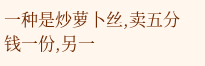一种是炒萝卜丝,卖五分钱一份,另一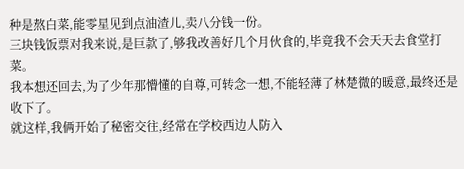种是熬白菜,能零星见到点油渣儿,卖八分钱一份。
三块钱饭票对我来说,是巨款了,够我改善好几个月伙食的,毕竟我不会天天去食堂打菜。
我本想还回去,为了少年那懵懂的自尊,可转念一想,不能轻薄了林楚微的暖意,最终还是收下了。
就这样,我俩开始了秘密交往,经常在学校西边人防入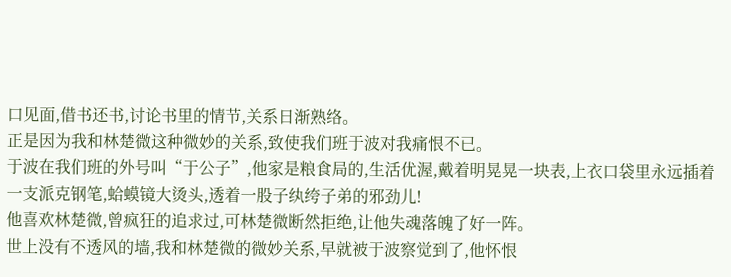口见面,借书还书,讨论书里的情节,关系日渐熟络。
正是因为我和林楚微这种微妙的关系,致使我们班于波对我痛恨不已。
于波在我们班的外号叫“于公子”,他家是粮食局的,生活优渥,戴着明晃晃一块表,上衣口袋里永远插着一支派克钢笔,蛤蟆镜大烫头,透着一股子纨绔子弟的邪劲儿!
他喜欢林楚微,曾疯狂的追求过,可林楚微断然拒绝,让他失魂落魄了好一阵。
世上没有不透风的墙,我和林楚微的微妙关系,早就被于波察觉到了,他怀恨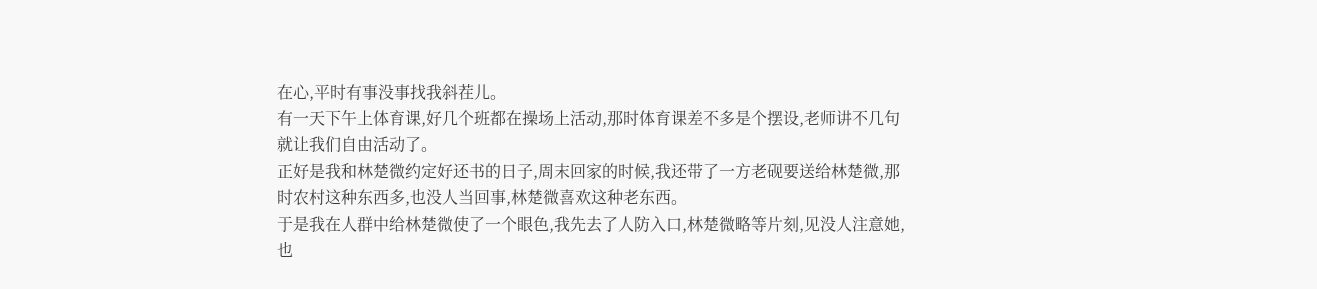在心,平时有事没事找我斜茬儿。
有一天下午上体育课,好几个班都在操场上活动,那时体育课差不多是个摆设,老师讲不几句就让我们自由活动了。
正好是我和林楚微约定好还书的日子,周末回家的时候,我还带了一方老砚要送给林楚微,那时农村这种东西多,也没人当回事,林楚微喜欢这种老东西。
于是我在人群中给林楚微使了一个眼色,我先去了人防入口,林楚微略等片刻,见没人注意她,也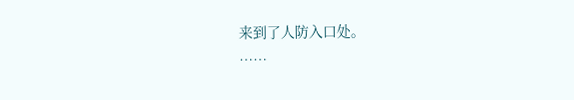来到了人防入口处。
……